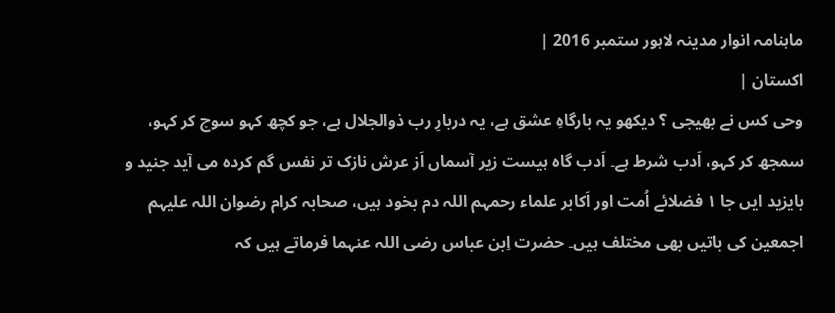ماہنامہ انوار مدینہ لاہور ستمبر 2016 |
اكستان |
وحی کس نے بھیجی ؟ دیکھو یہ بارگاہِ عشق ہے، یہ دربارِ رب ذوالجلال ہے، جو کچھ کہو سوچ کر کہو، سمجھ کر کہو، اَدب شرط ہے۔ اَدب گاہ ہیست زیر آسماں اَز عرش نازک تر نفس گم کردہ می آید جنید و بایزید ایں جا ١ فضلائے اُمت اور اَکابر علماء رحمہم اللہ دم بخود ہیں، صحابہ کرام رضوان اللہ علیہم اجمعین کی باتیں بھی مختلف ہیں۔ حضرت اِبن عباس رضی اللہ عنہما فرماتے ہیں کہ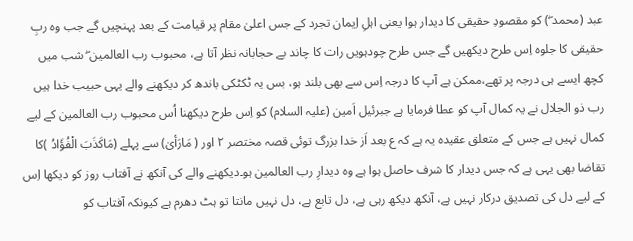عبد (محمد ۖ) کو مقصودِ حقیقی کا دیدار ہوا یعنی اہلِ اِیمان تجرد کے جس اعلیٰ مقام پر قیامت کے بعد پہنچیں گے جب وہ ربِ حقیقی کا جلوہ اِس طرح دیکھیں گے جس طرح چودہویں رات کا چاند بے حجابانہ نظر آتا ہے، محبوب رب العالمین ۖ شب میں کچھ ایسے ہی درجہ پر تھے،ممکن ہے آپ کا درجہ اِس سے بھی بلند ہو، بس یہ ٹکٹکی باندھ کر دیکھنے والے یہی حبیب خدا ہیں رب ذو الجلال نے یہ کمال آپ کو عطا فرمایا ہے جبرئیل اَمین (علیہ السلام) کو اِس طرح دیکھنا اُس محبوب رب العالمین کے لیے کمال نہیں ہے جس کے متعلق عقیدہ یہ ہے کہ ع بعد اَز خدا بزرگ توئی قصہ مختصر ٢ اور ( مَارَأیٰ) سے پہلے (مَاکَذَبَ الْفُؤَادُ )کا تقاضا بھی یہی ہے کہ جس دیدار کا شرف حاصل ہوا ہے وہ دیدارِ رب العالمین ہو۔دیکھنے والے کی آنکھ نے آفتاب روز کو دیکھا اِس کے لیے دل کی تصدیق درکار نہیں ہے، آنکھ دیکھ رہی ہے، دل تابع ہے، دل نہیں مانتا تو ہٹ دھرم ہے کیونکہ آفتاب کو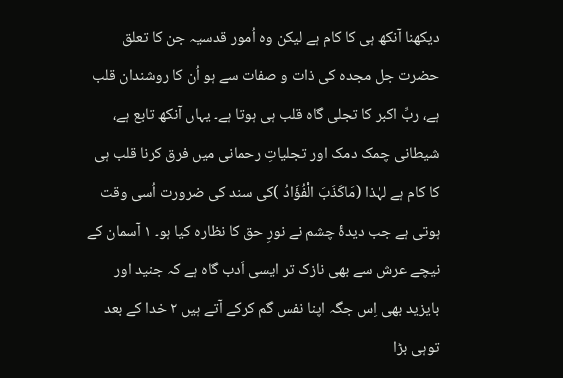دیکھنا آنکھ ہی کا کام ہے لیکن وہ اُمور قدسیہ جن کا تعلق حضرت جل مجدہ کی ذات و صفات سے ہو اُن کا روشندان قلب ہے، ربِّ اکبر کا تجلی گاہ قلب ہی ہوتا ہے۔ یہاں آنکھ تابع ہے، شیطانی چمک دمک اور تجلیاتِ رحمانی میں فرق کرنا قلب ہی کا کام ہے لہٰذا (مَاکَذَبَ الْفُؤَادُ )کی سند کی ضرورت اُسی وقت ہوتی ہے جب دیدۂ چشم نے نورِ حق کا نظارہ کیا ہو۔ ١ آسمان کے نیچے عرش سے بھی نازک تر ایسی اَدب گاہ ہے کہ جنید اور بایزید بھی اِس جگہ اپنا نفس گم کرکے آتے ہیں ٢ خدا کے بعد توہی بڑا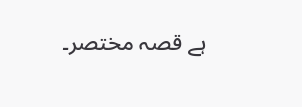ہے قصہ مختصر۔